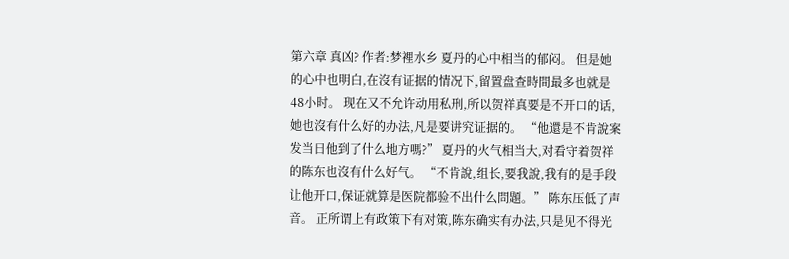第六章 真凶? 作者:梦裡水乡 夏丹的心中相当的郁闷。 但是她的心中也明白,在沒有证据的情况下,留置盘查時間最多也就是48小时。 现在又不允许动用私刑,所以贺祥真要是不开口的话,她也沒有什么好的办法,凡是要讲究证据的。 “他還是不肯說案发当日他到了什么地方嗎?” 夏丹的火气相当大,对看守着贺祥的陈东也沒有什么好气。 “不肯說,组长,要我說,我有的是手段让他开口,保证就算是医院都验不出什么問題。” 陈东压低了声音。 正所谓上有政策下有对策,陈东确实有办法,只是见不得光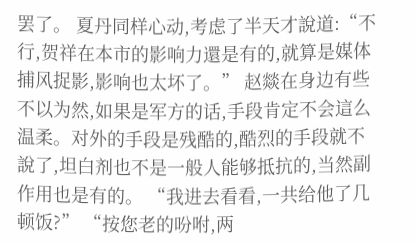罢了。 夏丹同样心动,考虑了半天才說道:“不行,贺祥在本市的影响力還是有的,就算是媒体捕风捉影,影响也太坏了。” 赵燚在身边有些不以为然,如果是军方的话,手段肯定不会這么温柔。对外的手段是残酷的,酷烈的手段就不說了,坦白剂也不是一般人能够抵抗的,当然副作用也是有的。 “我进去看看,一共给他了几顿饭?” “按您老的吩咐,两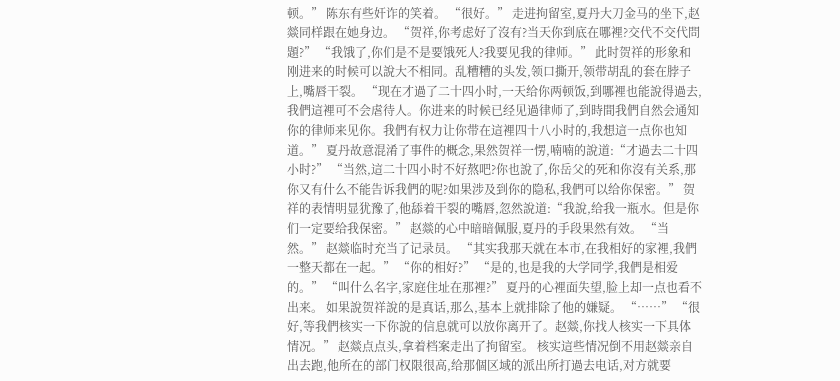顿。” 陈东有些奸诈的笑着。 “很好。” 走进拘留室,夏丹大刀金马的坐下,赵燚同样跟在她身边。 “贺祥,你考虑好了沒有?当天你到底在哪裡?交代不交代問題?” “我饿了,你们是不是要饿死人?我要见我的律师。” 此时贺祥的形象和刚进来的时候可以說大不相同。乱糟糟的头发,领口撕开,领带胡乱的套在脖子上,嘴唇干裂。 “现在才過了二十四小时,一天给你两顿饭,到哪裡也能說得過去,我們這裡可不会虐待人。你进来的时候已经见過律师了,到時間我們自然会通知你的律师来见你。我們有权力让你带在這裡四十八小时的,我想這一点你也知道。” 夏丹故意混淆了事件的概念,果然贺祥一愣,喃喃的說道:“才過去二十四小时?” “当然,這二十四小时不好熬吧?你也說了,你岳父的死和你沒有关系,那你又有什么不能告诉我們的呢?如果涉及到你的隐私,我們可以给你保密。” 贺祥的表情明显犹豫了,他舔着干裂的嘴唇,忽然說道:“我說,给我一瓶水。但是你们一定要给我保密。” 赵燚的心中暗暗佩服,夏丹的手段果然有效。 “当然。” 赵燚临时充当了记录员。 “其实我那天就在本市,在我相好的家裡,我們一整天都在一起。” “你的相好?” “是的,也是我的大学同学,我們是相爱的。” “叫什么名字,家庭住址在那裡?” 夏丹的心裡面失望,脸上却一点也看不出来。 如果說贺祥說的是真话,那么,基本上就排除了他的嫌疑。 “……” “很好,等我們核实一下你說的信息就可以放你离开了。赵燚,你找人核实一下具体情况。” 赵燚点点头,拿着档案走出了拘留室。 核实這些情况倒不用赵燚亲自出去跑,他所在的部门权限很高,给那個区域的派出所打過去电话,对方就要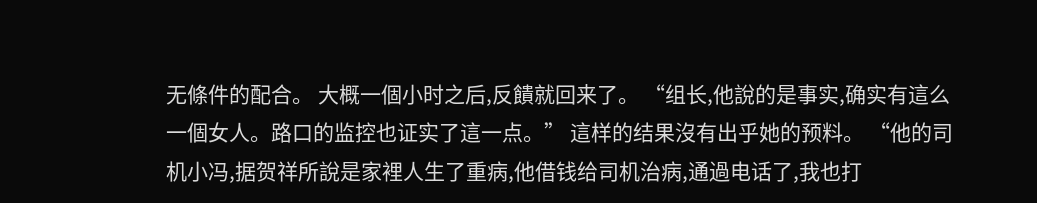无條件的配合。 大概一個小时之后,反饋就回来了。 “组长,他說的是事实,确实有這么一個女人。路口的监控也证实了這一点。” 這样的结果沒有出乎她的预料。 “他的司机小冯,据贺祥所說是家裡人生了重病,他借钱给司机治病,通過电话了,我也打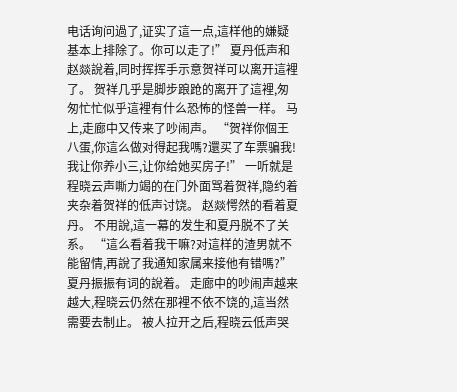电话询问過了,证实了這一点,這样他的嫌疑基本上排除了。你可以走了!” 夏丹低声和赵燚說着,同时挥挥手示意贺祥可以离开這裡了。 贺祥几乎是脚步踉跄的离开了這裡,匆匆忙忙似乎這裡有什么恐怖的怪兽一样。 马上,走廊中又传来了吵闹声。 “贺祥你個王八蛋,你這么做对得起我嗎?還买了车票骗我!我让你养小三,让你给她买房子!” 一听就是程晓云声嘶力竭的在门外面骂着贺祥,隐约着夹杂着贺祥的低声讨饶。 赵燚愕然的看着夏丹。 不用說,這一幕的发生和夏丹脱不了关系。 “這么看着我干嘛?对這样的渣男就不能留情,再說了我通知家属来接他有错嗎?”夏丹振振有词的說着。 走廊中的吵闹声越来越大,程晓云仍然在那裡不依不饶的,這当然需要去制止。 被人拉开之后,程晓云低声哭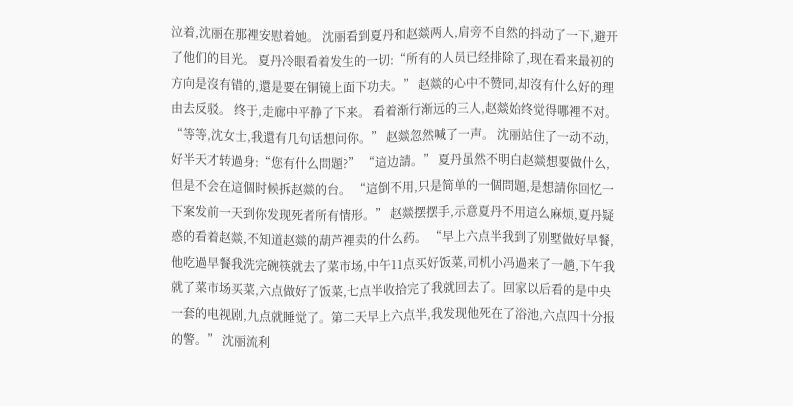泣着,沈丽在那裡安慰着她。 沈丽看到夏丹和赵燚两人,肩旁不自然的抖动了一下,避开了他们的目光。 夏丹冷眼看着发生的一切:“所有的人员已经排除了,现在看来最初的方向是沒有错的,還是要在铜镜上面下功夫。” 赵燚的心中不赞同,却沒有什么好的理由去反驳。 终于,走廊中平静了下来。 看着渐行渐远的三人,赵燚始终觉得哪裡不对。 “等等,沈女士,我還有几句话想问你。” 赵燚忽然喊了一声。 沈丽站住了一动不动,好半天才转過身:“您有什么問題?” “這边請。” 夏丹虽然不明白赵燚想要做什么,但是不会在這個时候拆赵燚的台。 “這倒不用,只是简单的一個問題,是想請你回忆一下案发前一天到你发现死者所有情形。” 赵燚摆摆手,示意夏丹不用這么麻烦,夏丹疑惑的看着赵燚,不知道赵燚的葫芦裡卖的什么药。 “早上六点半我到了别墅做好早餐,他吃過早餐我洗完碗筷就去了菜市场,中午11点买好饭菜,司机小冯過来了一趟,下午我就了菜市场买菜,六点做好了饭菜,七点半收拾完了我就回去了。回家以后看的是中央一套的电视剧,九点就睡觉了。第二天早上六点半,我发现他死在了浴池,六点四十分报的警。” 沈丽流利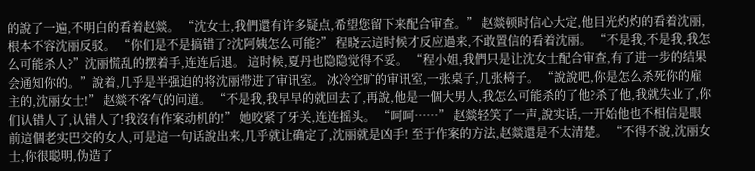的說了一遍,不明白的看着赵燚。 “沈女士,我們還有许多疑点,希望您留下来配合审查。” 赵燚顿时信心大定,他目光灼灼的看着沈丽,根本不容沈丽反驳。 “你们是不是搞错了?沈阿姨怎么可能?” 程晓云這时候才反应過来,不敢置信的看着沈丽。 “不是我,不是我,我怎么可能杀人?”沈丽慌乱的摆着手,连连后退。 這时候,夏丹也隐隐觉得不妥。 “程小姐,我們只是让沈女士配合审查,有了进一步的结果会通知你的。”說着,几乎是半强迫的将沈丽带进了审讯室。 冰冷空旷的审讯室,一张桌子,几张椅子。 “說說吧,你是怎么杀死你的雇主的,沈丽女士!” 赵燚不客气的问道。 “不是我,我早早的就回去了,再說,他是一個大男人,我怎么可能杀的了他?杀了他,我就失业了,你们认错人了,认错人了!我沒有作案动机的!” 她咬紧了牙关,连连摇头。 “呵呵……” 赵燚轻笑了一声,說实话,一开始他也不相信是眼前這個老实巴交的女人,可是這一句话說出来,几乎就让确定了,沈丽就是凶手! 至于作案的方法,赵燚還是不太清楚。 “不得不說,沈丽女士,你很聪明,伪造了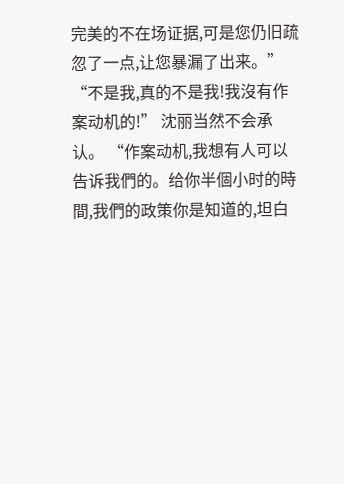完美的不在场证据,可是您仍旧疏忽了一点,让您暴漏了出来。” “不是我,真的不是我!我沒有作案动机的!” 沈丽当然不会承认。 “作案动机,我想有人可以告诉我們的。给你半個小时的時間,我們的政策你是知道的,坦白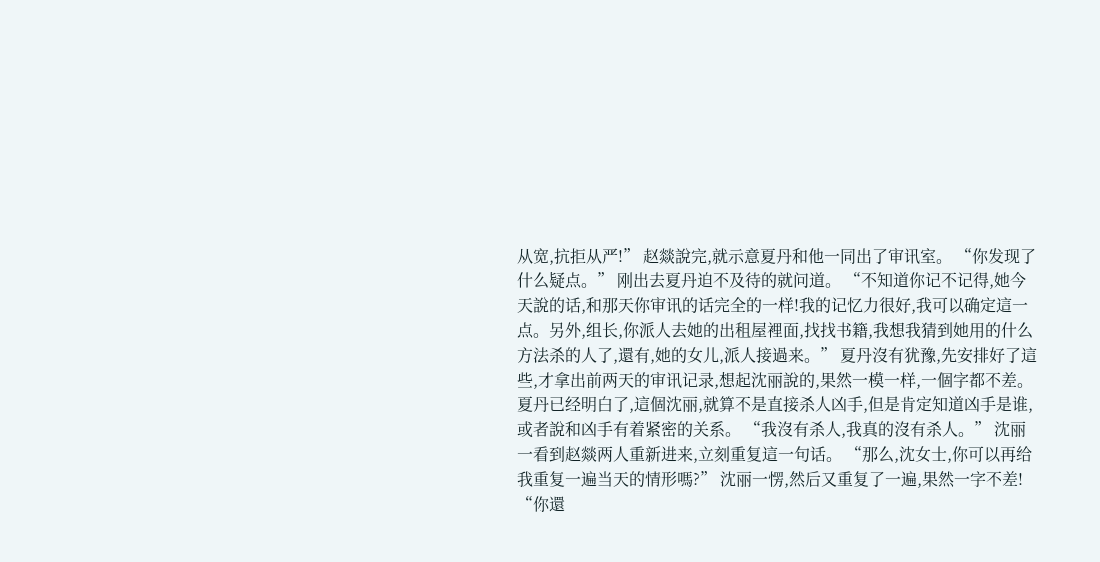从宽,抗拒从严!” 赵燚說完,就示意夏丹和他一同出了审讯室。 “你发现了什么疑点。” 刚出去夏丹迫不及待的就问道。 “不知道你记不记得,她今天說的话,和那天你审讯的话完全的一样!我的记忆力很好,我可以确定這一点。另外,组长,你派人去她的出租屋裡面,找找书籍,我想我猜到她用的什么方法杀的人了,還有,她的女儿,派人接過来。” 夏丹沒有犹豫,先安排好了這些,才拿出前两天的审讯记录,想起沈丽說的,果然一模一样,一個字都不差。 夏丹已经明白了,這個沈丽,就算不是直接杀人凶手,但是肯定知道凶手是谁,或者說和凶手有着紧密的关系。 “我沒有杀人,我真的沒有杀人。” 沈丽一看到赵燚两人重新进来,立刻重复這一句话。 “那么,沈女士,你可以再给我重复一遍当天的情形嗎?” 沈丽一愣,然后又重复了一遍,果然一字不差! “你還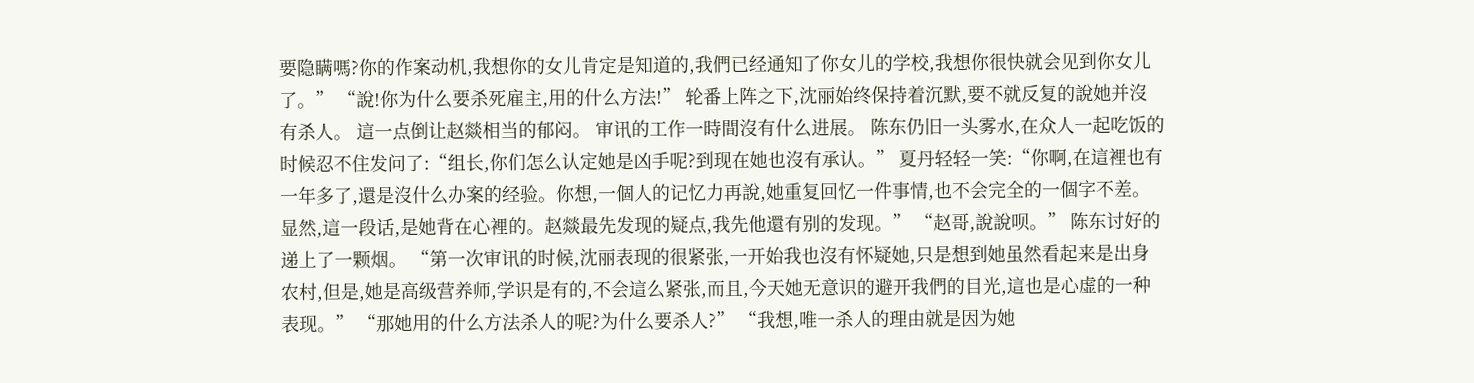要隐瞒嗎?你的作案动机,我想你的女儿肯定是知道的,我們已经通知了你女儿的学校,我想你很快就会见到你女儿了。” “說!你为什么要杀死雇主,用的什么方法!” 轮番上阵之下,沈丽始终保持着沉默,要不就反复的說她并沒有杀人。 這一点倒让赵燚相当的郁闷。 审讯的工作一時間沒有什么进展。 陈东仍旧一头雾水,在众人一起吃饭的时候忍不住发问了:“组长,你们怎么认定她是凶手呢?到现在她也沒有承认。” 夏丹轻轻一笑:“你啊,在這裡也有一年多了,還是沒什么办案的经验。你想,一個人的记忆力再說,她重复回忆一件事情,也不会完全的一個字不差。显然,這一段话,是她背在心裡的。赵燚最先发现的疑点,我先他還有别的发现。” “赵哥,說說呗。” 陈东讨好的递上了一颗烟。 “第一次审讯的时候,沈丽表现的很紧张,一开始我也沒有怀疑她,只是想到她虽然看起来是出身农村,但是,她是高级营养师,学识是有的,不会這么紧张,而且,今天她无意识的避开我們的目光,這也是心虚的一种表现。” “那她用的什么方法杀人的呢?为什么要杀人?” “我想,唯一杀人的理由就是因为她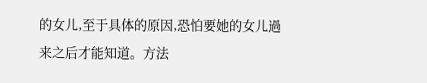的女儿,至于具体的原因,恐怕要她的女儿過来之后才能知道。方法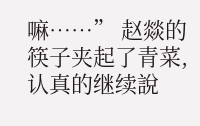嘛……” 赵燚的筷子夹起了青菜,认真的继续說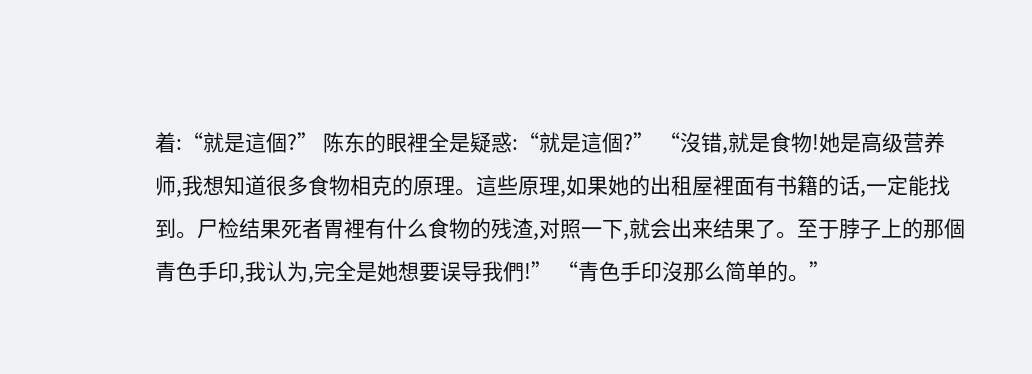着:“就是這個?” 陈东的眼裡全是疑惑:“就是這個?” “沒错,就是食物!她是高级营养师,我想知道很多食物相克的原理。這些原理,如果她的出租屋裡面有书籍的话,一定能找到。尸检结果死者胃裡有什么食物的残渣,对照一下,就会出来结果了。至于脖子上的那個青色手印,我认为,完全是她想要误导我們!” “青色手印沒那么简单的。”